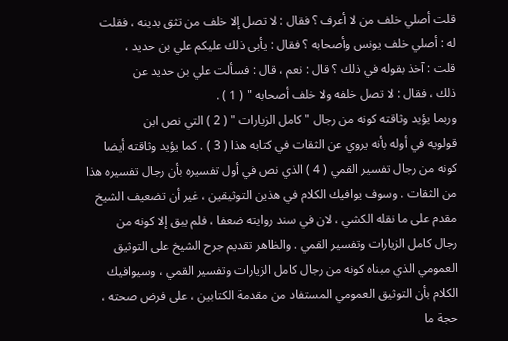قلت أصلي خلف من لا أعرف ؟ فقال : لا تصل إلا خلف من تثق بدينه ، فقلت
له : أصلي خلف يونس وأصحابه ؟ فقال : يأبى ذلك عليكم علي بن حديد ،
قلت : آخذ بقوله في ذلك ؟ قال : نعم ، قال : فسألت علي بن حديد عن
ذلك ، فقال : لا تصل خلفه ولا خلف أصحابه " ( 1 ) .
وربما يؤيد وثاقته كونه من رجال " كامل الزيارات " ( 2 ) التي نص ابن
قولويه في أوله بأنه يروي عن الثقات في كتابه هذا ( 3 ) . كما يؤيد وثاقته أيضا
كونه من رجال تفسير القمي ( 4 ) الذي نص في أول تفسيره بأن رجال تفسيره هذا
من الثقات . وسوف يوافيك الكلام في هذين التوثيقين ، غير أن تضعيف الشيخ
مقدم على ما نقله الكشي ، لان في سند روايته ضعفا ، فلم يبق إلا كونه من
رجال كامل الزيارات وتفسير القمي . والظاهر تقديم جرح الشيخ على التوثيق
العمومي الذي مبناه كونه من رجال كامل الزيارات وتفسير القمي ، وسيوافيك
الكلام بأن التوثيق العمومي المستفاد من مقدمة الكتابين ، على فرض صحته ،
حجة ما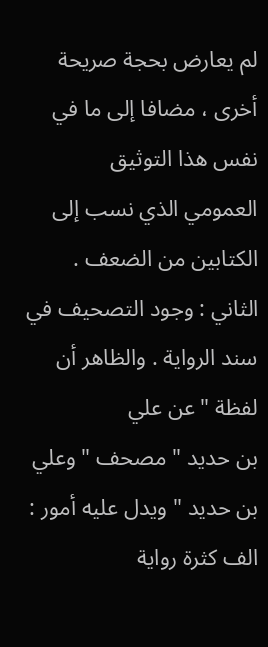لم يعارض بحجة صريحة أخرى ، مضافا إلى ما في نفس هذا التوثيق
العمومي الذي نسب إلى الكتابين من الضعف .
الثاني : وجود التصحيف في سند الرواية . والظاهر أن لفظة " عن علي
بن حديد " مصحف " وعلي بن حديد " ويدل عليه أمور :
الف كثرة رواية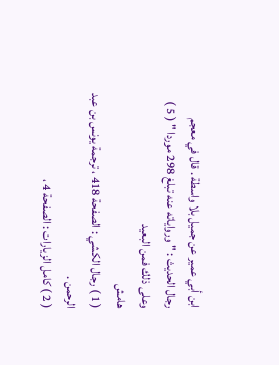ابن أبي عمير عن جميل بلا واسطة . قال في معجم
رجال الحديث : " ورواياته عنه تبلغ 298 موردا " ( 5 ) وعلى ذلك فمن البعيد
هامش
( 1 ) رجال الكشي : الصفحة 418 ، ترجمة يونس بن عبد الرحمن .
( 2 ) كامل الزيارات : الصفحة 4 ،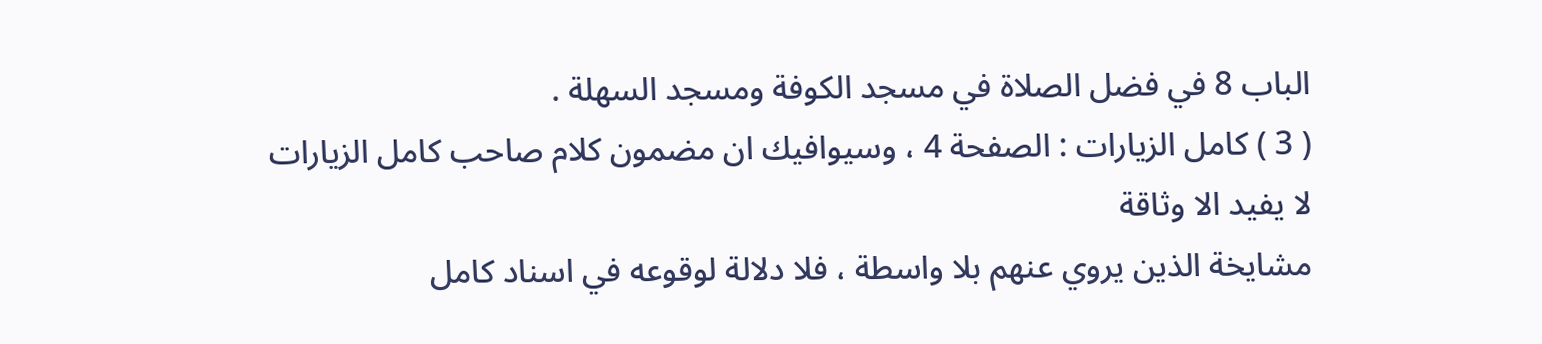الباب 8 في فضل الصلاة في مسجد الكوفة ومسجد السهلة .
( 3 ) كامل الزيارات : الصفحة 4 ، وسيوافيك ان مضمون كلام صاحب كامل الزيارات لا يفيد الا وثاقة
مشايخة الذين يروي عنهم بلا واسطة ، فلا دلالة لوقوعه في اسناد كامل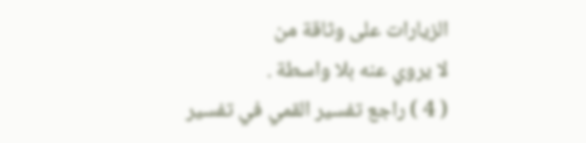الزيارات على وثاقة من
لا يروي عنه بلا واسطة .
( 4 ) راجع تفسير القمي في تفسير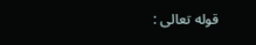قوله تعالى :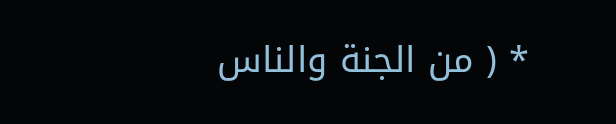* ( من الجنة والناس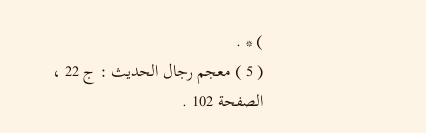) * .
( 5 ) معجم رجال الحديث : ج 22 ، الصفحة 102 .